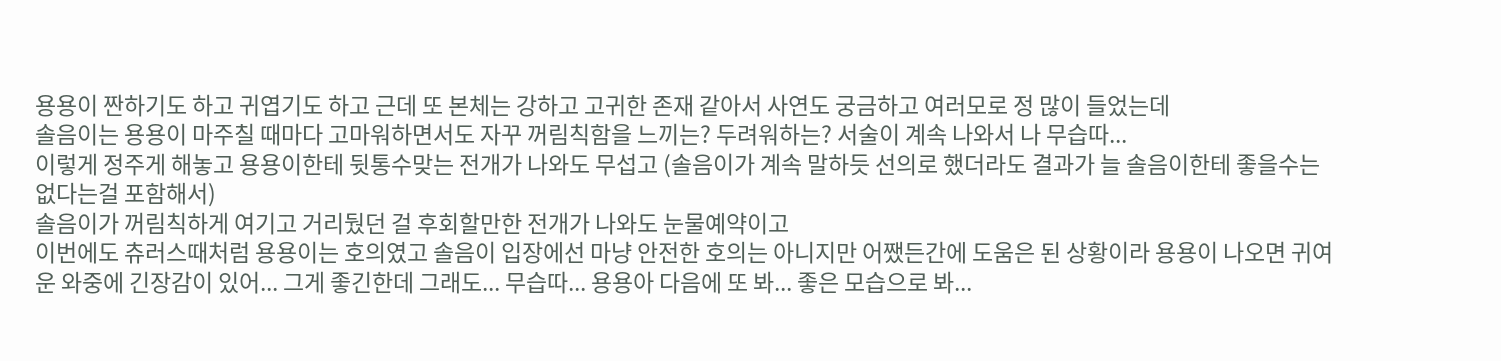용용이 짠하기도 하고 귀엽기도 하고 근데 또 본체는 강하고 고귀한 존재 같아서 사연도 궁금하고 여러모로 정 많이 들었는데
솔음이는 용용이 마주칠 때마다 고마워하면서도 자꾸 꺼림칙함을 느끼는? 두려워하는? 서술이 계속 나와서 나 무습따...
이렇게 정주게 해놓고 용용이한테 뒷통수맞는 전개가 나와도 무섭고 (솔음이가 계속 말하듯 선의로 했더라도 결과가 늘 솔음이한테 좋을수는 없다는걸 포함해서)
솔음이가 꺼림칙하게 여기고 거리뒀던 걸 후회할만한 전개가 나와도 눈물예약이고
이번에도 츄러스때처럼 용용이는 호의였고 솔음이 입장에선 마냥 안전한 호의는 아니지만 어쨌든간에 도움은 된 상황이라 용용이 나오면 귀여운 와중에 긴장감이 있어... 그게 좋긴한데 그래도... 무습따... 용용아 다음에 또 봐... 좋은 모습으로 봐...